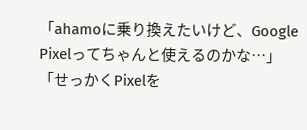「ahamoに乗り換えたいけど、Google Pixelってちゃんと使えるのかな…」
「せっかくPixelを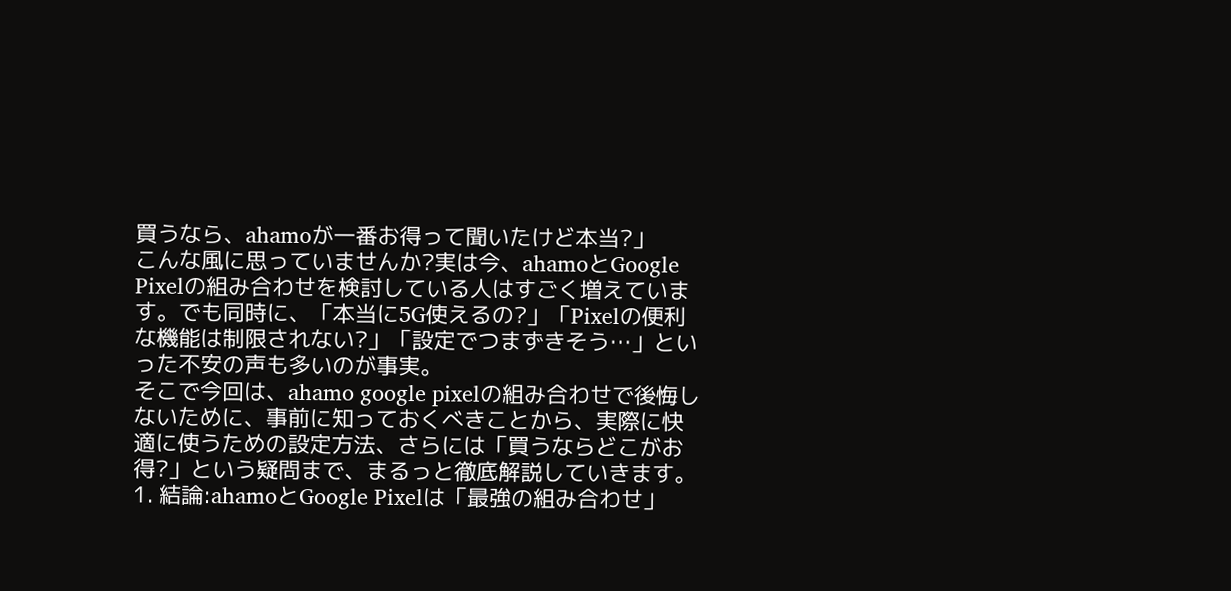買うなら、ahamoが一番お得って聞いたけど本当?」
こんな風に思っていませんか?実は今、ahamoとGoogle Pixelの組み合わせを検討している人はすごく増えています。でも同時に、「本当に5G使えるの?」「Pixelの便利な機能は制限されない?」「設定でつまずきそう…」といった不安の声も多いのが事実。
そこで今回は、ahamo google pixelの組み合わせで後悔しないために、事前に知っておくべきことから、実際に快適に使うための設定方法、さらには「買うならどこがお得?」という疑問まで、まるっと徹底解説していきます。
1. 結論:ahamoとGoogle Pixelは「最強の組み合わせ」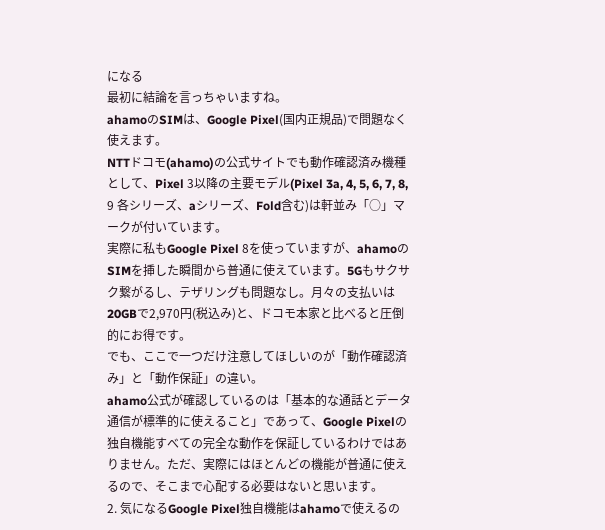になる
最初に結論を言っちゃいますね。
ahamoのSIMは、Google Pixel(国内正規品)で問題なく使えます。
NTTドコモ(ahamo)の公式サイトでも動作確認済み機種として、Pixel 3以降の主要モデル(Pixel 3a, 4, 5, 6, 7, 8, 9 各シリーズ、aシリーズ、Fold含む)は軒並み「○」マークが付いています。
実際に私もGoogle Pixel 8を使っていますが、ahamoのSIMを挿した瞬間から普通に使えています。5Gもサクサク繋がるし、テザリングも問題なし。月々の支払いは20GBで2,970円(税込み)と、ドコモ本家と比べると圧倒的にお得です。
でも、ここで一つだけ注意してほしいのが「動作確認済み」と「動作保証」の違い。
ahamo公式が確認しているのは「基本的な通話とデータ通信が標準的に使えること」であって、Google Pixelの独自機能すべての完全な動作を保証しているわけではありません。ただ、実際にはほとんどの機能が普通に使えるので、そこまで心配する必要はないと思います。
2. 気になるGoogle Pixel独自機能はahamoで使えるの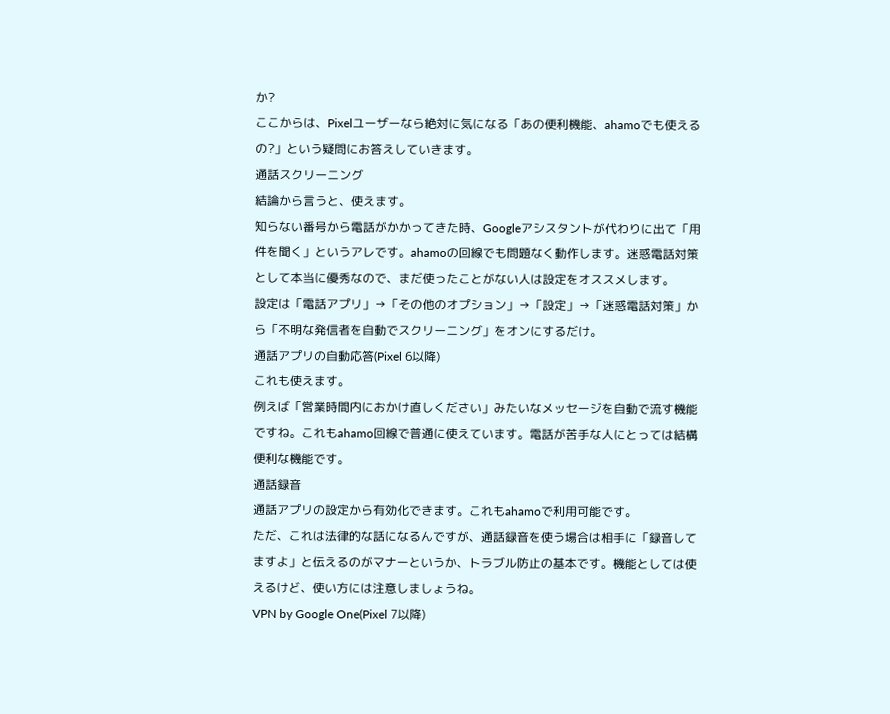か?
ここからは、Pixelユーザーなら絶対に気になる「あの便利機能、ahamoでも使えるの?」という疑問にお答えしていきます。
通話スクリーニング
結論から言うと、使えます。
知らない番号から電話がかかってきた時、Googleアシスタントが代わりに出て「用件を聞く」というアレです。ahamoの回線でも問題なく動作します。迷惑電話対策として本当に優秀なので、まだ使ったことがない人は設定をオススメします。
設定は「電話アプリ」→「その他のオプション」→「設定」→「迷惑電話対策」から「不明な発信者を自動でスクリーニング」をオンにするだけ。
通話アプリの自動応答(Pixel 6以降)
これも使えます。
例えば「営業時間内におかけ直しください」みたいなメッセージを自動で流す機能ですね。これもahamo回線で普通に使えています。電話が苦手な人にとっては結構便利な機能です。
通話録音
通話アプリの設定から有効化できます。これもahamoで利用可能です。
ただ、これは法律的な話になるんですが、通話録音を使う場合は相手に「録音してますよ」と伝えるのがマナーというか、トラブル防止の基本です。機能としては使えるけど、使い方には注意しましょうね。
VPN by Google One(Pixel 7以降)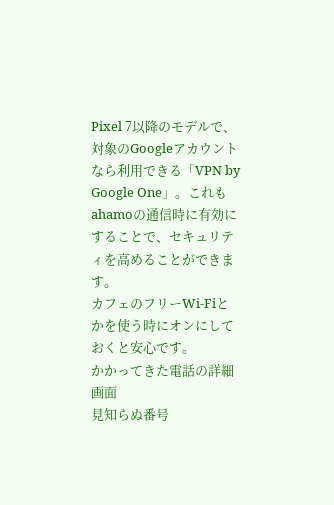Pixel 7以降のモデルで、対象のGoogleアカウントなら利用できる「VPN by Google One」。これもahamoの通信時に有効にすることで、セキュリティを高めることができます。
カフェのフリーWi-Fiとかを使う時にオンにしておくと安心です。
かかってきた電話の詳細画面
見知らぬ番号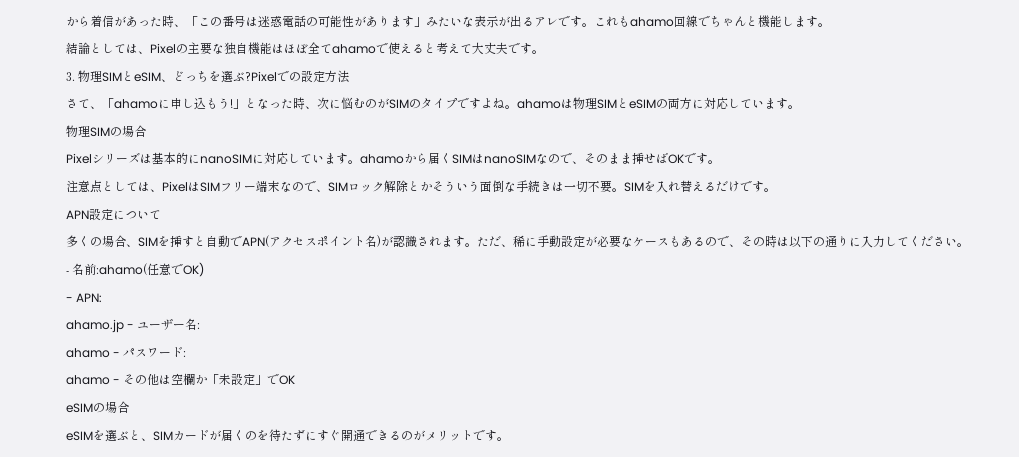から着信があった時、「この番号は迷惑電話の可能性があります」みたいな表示が出るアレです。これもahamo回線でちゃんと機能します。
結論としては、Pixelの主要な独自機能はほぼ全てahamoで使えると考えて大丈夫です。
3. 物理SIMとeSIM、どっちを選ぶ?Pixelでの設定方法
さて、「ahamoに申し込もう!」となった時、次に悩むのがSIMのタイプですよね。ahamoは物理SIMとeSIMの両方に対応しています。
物理SIMの場合
Pixelシリーズは基本的にnanoSIMに対応しています。ahamoから届くSIMはnanoSIMなので、そのまま挿せばOKです。
注意点としては、PixelはSIMフリー端末なので、SIMロック解除とかそういう面倒な手続きは一切不要。SIMを入れ替えるだけです。
APN設定について
多くの場合、SIMを挿すと自動でAPN(アクセスポイント名)が認識されます。ただ、稀に手動設定が必要なケースもあるので、その時は以下の通りに入力してください。
- 名前:ahamo(任意でOK)
- APN:
ahamo.jp - ユーザー名:
ahamo - パスワード:
ahamo - その他は空欄か「未設定」でOK
eSIMの場合
eSIMを選ぶと、SIMカードが届くのを待たずにすぐ開通できるのがメリットです。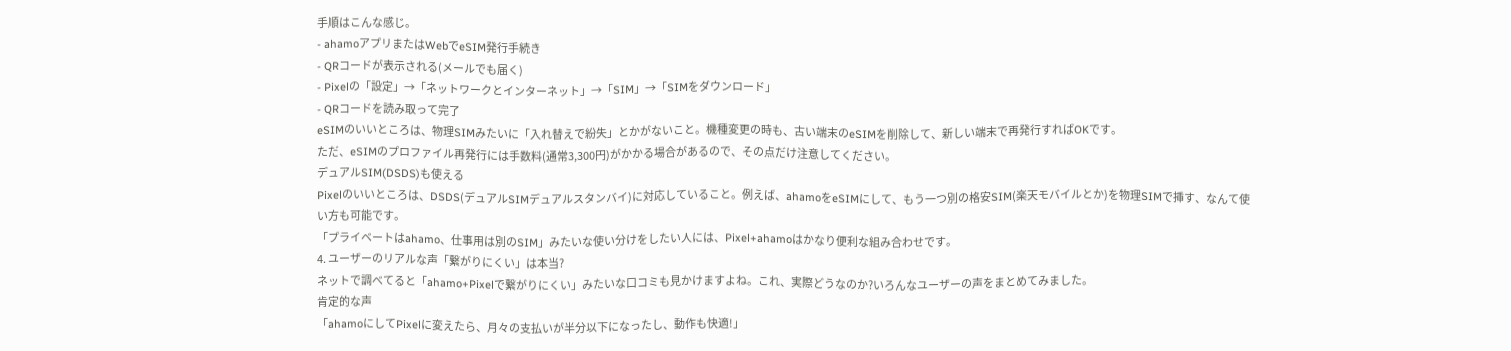手順はこんな感じ。
- ahamoアプリまたはWebでeSIM発行手続き
- QRコードが表示される(メールでも届く)
- Pixelの「設定」→「ネットワークとインターネット」→「SIM」→「SIMをダウンロード」
- QRコードを読み取って完了
eSIMのいいところは、物理SIMみたいに「入れ替えで紛失」とかがないこと。機種変更の時も、古い端末のeSIMを削除して、新しい端末で再発行すればOKです。
ただ、eSIMのプロファイル再発行には手数料(通常3,300円)がかかる場合があるので、その点だけ注意してください。
デュアルSIM(DSDS)も使える
Pixelのいいところは、DSDS(デュアルSIMデュアルスタンバイ)に対応していること。例えば、ahamoをeSIMにして、もう一つ別の格安SIM(楽天モバイルとか)を物理SIMで挿す、なんて使い方も可能です。
「プライベートはahamo、仕事用は別のSIM」みたいな使い分けをしたい人には、Pixel+ahamoはかなり便利な組み合わせです。
4. ユーザーのリアルな声「繋がりにくい」は本当?
ネットで調べてると「ahamo+Pixelで繋がりにくい」みたいな口コミも見かけますよね。これ、実際どうなのか?いろんなユーザーの声をまとめてみました。
肯定的な声
「ahamoにしてPixelに変えたら、月々の支払いが半分以下になったし、動作も快適!」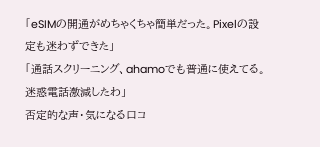「eSIMの開通がめちゃくちゃ簡単だった。Pixelの設定も迷わずできた」
「通話スクリーニング、ahamoでも普通に使えてる。迷惑電話激減したわ」
否定的な声・気になる口コ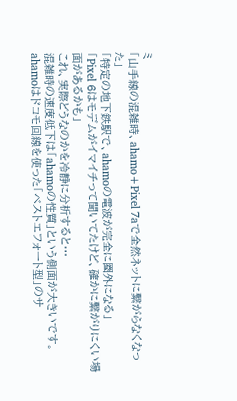ミ
「山手線の混雑時、ahamo+Pixel 7aで全然ネットに繋がらなくなった」
「特定の地下鉄駅で、ahamoの電波が完全に圏外になる」
「Pixel 6はモデムがイマイチって聞いてたけど、確かに繋がりにくい場面があるかも」
これ、実際どうなのかを冷静に分析すると…
混雑時の速度低下は「ahamoの性質」という側面が大きいです。ahamoはドコモ回線を使った「ベストエフォート型」のサ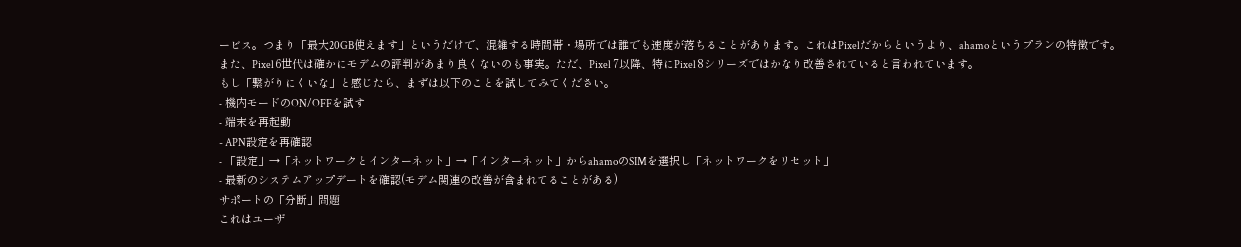ービス。つまり「最大20GB使えます」というだけで、混雑する時間帯・場所では誰でも速度が落ちることがあります。これはPixelだからというより、ahamoというプランの特徴です。
また、Pixel 6世代は確かにモデムの評判があまり良くないのも事実。ただ、Pixel 7以降、特にPixel 8シリーズではかなり改善されていると言われています。
もし「繋がりにくいな」と感じたら、まずは以下のことを試してみてください。
- 機内モードのON/OFFを試す
- 端末を再起動
- APN設定を再確認
- 「設定」→「ネットワークとインターネット」→「インターネット」からahamoのSIMを選択し「ネットワークをリセット」
- 最新のシステムアップデートを確認(モデム関連の改善が含まれてることがある)
サポートの「分断」問題
これはユーザ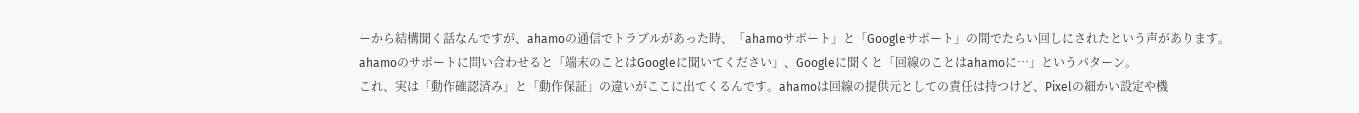ーから結構聞く話なんですが、ahamoの通信でトラブルがあった時、「ahamoサポート」と「Googleサポート」の間でたらい回しにされたという声があります。
ahamoのサポートに問い合わせると「端末のことはGoogleに聞いてください」、Googleに聞くと「回線のことはahamoに…」というパターン。
これ、実は「動作確認済み」と「動作保証」の違いがここに出てくるんです。ahamoは回線の提供元としての責任は持つけど、Pixelの細かい設定や機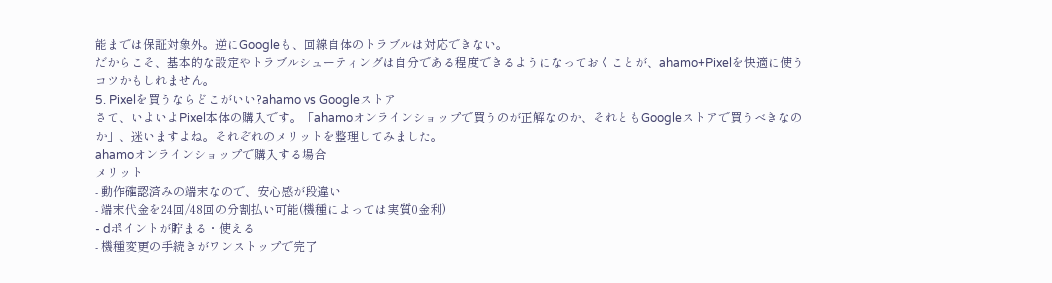能までは保証対象外。逆にGoogleも、回線自体のトラブルは対応できない。
だからこそ、基本的な設定やトラブルシューティングは自分である程度できるようになっておくことが、ahamo+Pixelを快適に使うコツかもしれません。
5. Pixelを買うならどこがいい?ahamo vs Googleストア
さて、いよいよPixel本体の購入です。「ahamoオンラインショップで買うのが正解なのか、それともGoogleストアで買うべきなのか」、迷いますよね。それぞれのメリットを整理してみました。
ahamoオンラインショップで購入する場合
メリット
- 動作確認済みの端末なので、安心感が段違い
- 端末代金を24回/48回の分割払い可能(機種によっては実質0金利)
- dポイントが貯まる・使える
- 機種変更の手続きがワンストップで完了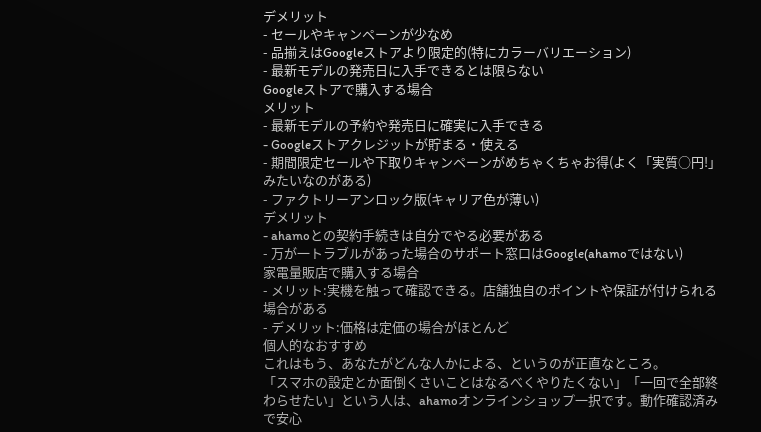デメリット
- セールやキャンペーンが少なめ
- 品揃えはGoogleストアより限定的(特にカラーバリエーション)
- 最新モデルの発売日に入手できるとは限らない
Googleストアで購入する場合
メリット
- 最新モデルの予約や発売日に確実に入手できる
- Googleストアクレジットが貯まる・使える
- 期間限定セールや下取りキャンペーンがめちゃくちゃお得(よく「実質○円!」みたいなのがある)
- ファクトリーアンロック版(キャリア色が薄い)
デメリット
- ahamoとの契約手続きは自分でやる必要がある
- 万が一トラブルがあった場合のサポート窓口はGoogle(ahamoではない)
家電量販店で購入する場合
- メリット:実機を触って確認できる。店舗独自のポイントや保証が付けられる場合がある
- デメリット:価格は定価の場合がほとんど
個人的なおすすめ
これはもう、あなたがどんな人かによる、というのが正直なところ。
「スマホの設定とか面倒くさいことはなるべくやりたくない」「一回で全部終わらせたい」という人は、ahamoオンラインショップ一択です。動作確認済みで安心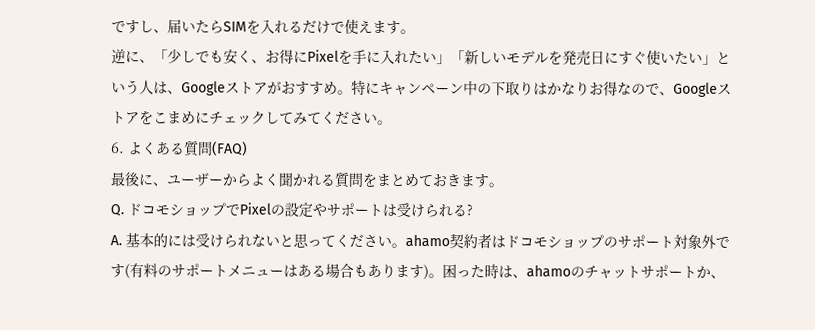ですし、届いたらSIMを入れるだけで使えます。
逆に、「少しでも安く、お得にPixelを手に入れたい」「新しいモデルを発売日にすぐ使いたい」という人は、Googleストアがおすすめ。特にキャンペーン中の下取りはかなりお得なので、Googleストアをこまめにチェックしてみてください。
6. よくある質問(FAQ)
最後に、ユーザーからよく聞かれる質問をまとめておきます。
Q. ドコモショップでPixelの設定やサポートは受けられる?
A. 基本的には受けられないと思ってください。ahamo契約者はドコモショップのサポート対象外です(有料のサポートメニューはある場合もあります)。困った時は、ahamoのチャットサポートか、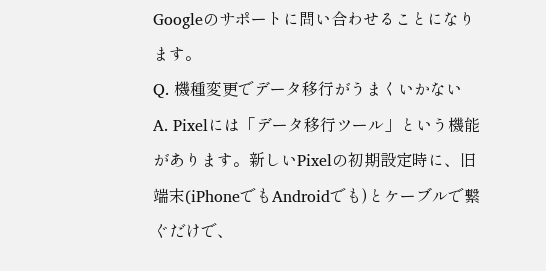Googleのサポートに問い合わせることになります。
Q. 機種変更でデータ移行がうまくいかない
A. Pixelには「データ移行ツール」という機能があります。新しいPixelの初期設定時に、旧端末(iPhoneでもAndroidでも)とケーブルで繋ぐだけで、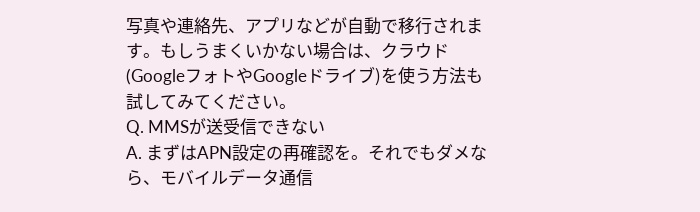写真や連絡先、アプリなどが自動で移行されます。もしうまくいかない場合は、クラウド(GoogleフォトやGoogleドライブ)を使う方法も試してみてください。
Q. MMSが送受信できない
A. まずはAPN設定の再確認を。それでもダメなら、モバイルデータ通信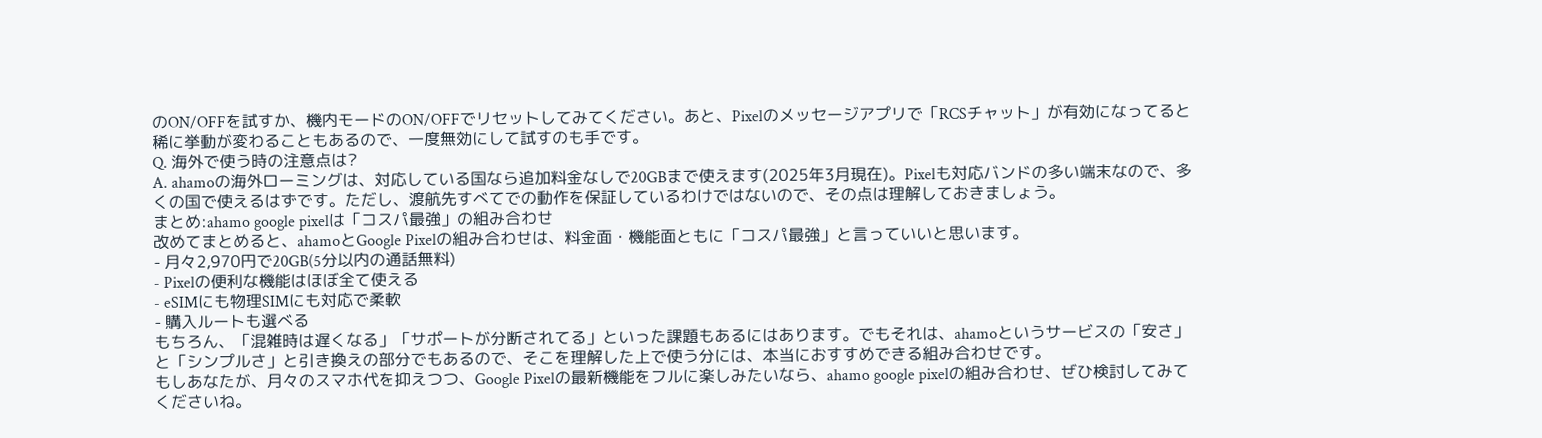のON/OFFを試すか、機内モードのON/OFFでリセットしてみてください。あと、Pixelのメッセージアプリで「RCSチャット」が有効になってると稀に挙動が変わることもあるので、一度無効にして試すのも手です。
Q. 海外で使う時の注意点は?
A. ahamoの海外ローミングは、対応している国なら追加料金なしで20GBまで使えます(2025年3月現在)。Pixelも対応バンドの多い端末なので、多くの国で使えるはずです。ただし、渡航先すべてでの動作を保証しているわけではないので、その点は理解しておきましょう。
まとめ:ahamo google pixelは「コスパ最強」の組み合わせ
改めてまとめると、ahamoとGoogle Pixelの組み合わせは、料金面・機能面ともに「コスパ最強」と言っていいと思います。
- 月々2,970円で20GB(5分以内の通話無料)
- Pixelの便利な機能はほぼ全て使える
- eSIMにも物理SIMにも対応で柔軟
- 購入ルートも選べる
もちろん、「混雑時は遅くなる」「サポートが分断されてる」といった課題もあるにはあります。でもそれは、ahamoというサービスの「安さ」と「シンプルさ」と引き換えの部分でもあるので、そこを理解した上で使う分には、本当におすすめできる組み合わせです。
もしあなたが、月々のスマホ代を抑えつつ、Google Pixelの最新機能をフルに楽しみたいなら、ahamo google pixelの組み合わせ、ぜひ検討してみてくださいね。